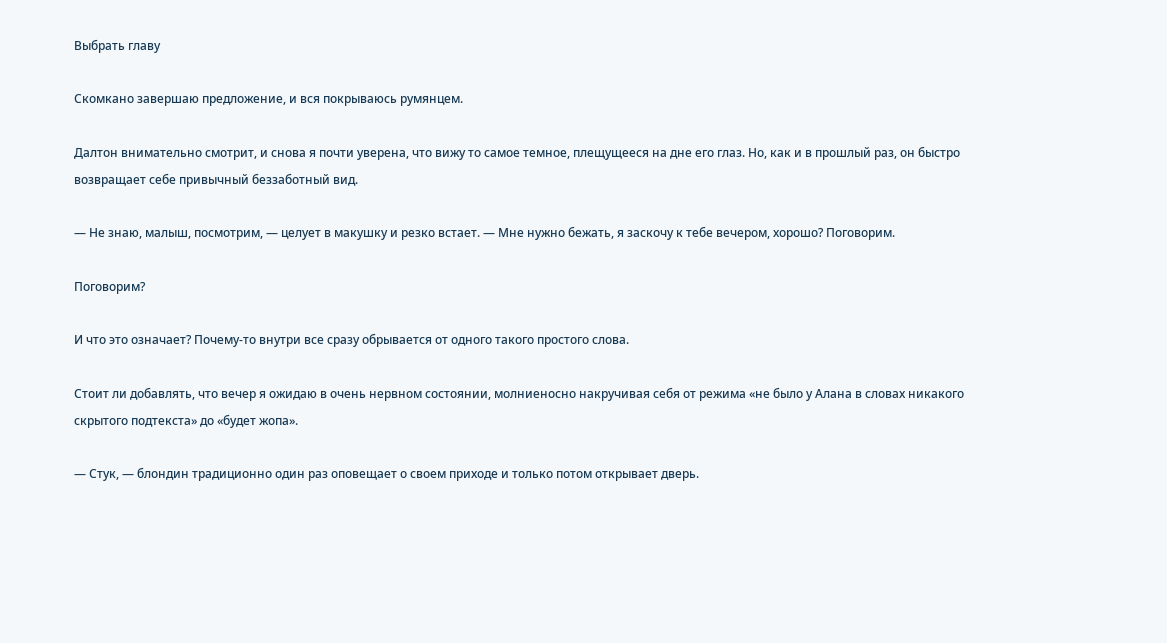Выбрать главу

Скомкано завершаю предложение, и вся покрываюсь румянцем.

Далтон внимательно смотрит, и снова я почти уверена, что вижу то самое темное, плещущееся на дне его глаз. Но, как и в прошлый раз, он быстро возвращает себе привычный беззаботный вид.

— Не знаю, малыш, посмотрим, — целует в макушку и резко встает. — Мне нужно бежать, я заскочу к тебе вечером, хорошо? Поговорим.

Поговорим?

И что это означает? Почему-то внутри все сразу обрывается от одного такого простого слова.

Стоит ли добавлять, что вечер я ожидаю в очень нервном состоянии, молниеносно накручивая себя от режима «не было у Алана в словах никакого скрытого подтекста» до «будет жопа».

— Стук, — блондин традиционно один раз оповещает о своем приходе и только потом открывает дверь.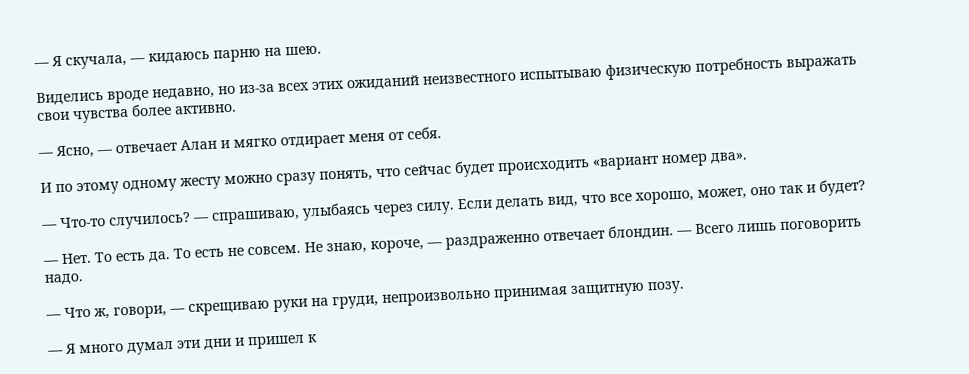— Я скучала, — кидаюсь парню на шею.

Виделись вроде недавно, но из-за всех этих ожиданий неизвестного испытываю физическую потребность выражать свои чувства более активно.

— Ясно, — отвечает Алан и мягко отдирает меня от себя.

И по этому одному жесту можно сразу понять, что сейчас будет происходить «вариант номер два».

— Что-то случилось? — спрашиваю, улыбаясь через силу. Если делать вид, что все хорошо, может, оно так и будет?

— Нет. То есть да. То есть не совсем. Не знаю, короче, — раздраженно отвечает блондин. — Всего лишь поговорить надо.

— Что ж, говори, — скрещиваю руки на груди, непроизвольно принимая защитную позу.

— Я много думал эти дни и пришел к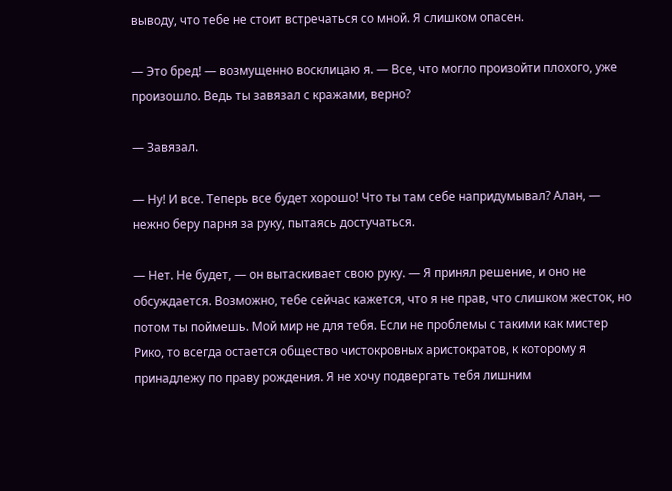выводу, что тебе не стоит встречаться со мной. Я слишком опасен.

— Это бред! — возмущенно восклицаю я. — Все, что могло произойти плохого, уже произошло. Ведь ты завязал с кражами, верно?

— Завязал.

— Ну! И все. Теперь все будет хорошо! Что ты там себе напридумывал? Алан, — нежно беру парня за руку, пытаясь достучаться.

— Нет. Не будет, — он вытаскивает свою руку. — Я принял решение, и оно не обсуждается. Возможно, тебе сейчас кажется, что я не прав, что слишком жесток, но потом ты поймешь. Мой мир не для тебя. Если не проблемы с такими как мистер Рико, то всегда остается общество чистокровных аристократов, к которому я принадлежу по праву рождения. Я не хочу подвергать тебя лишним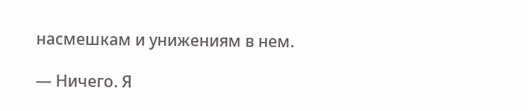насмешкам и унижениям в нем.

— Ничего. Я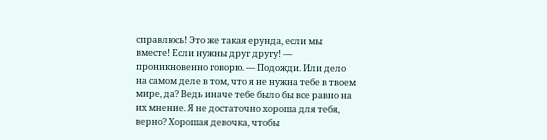справлюсь! Это же такая ерунда, если мы вместе! Если нужны друг другу! — проникновенно говорю. — Подожди. Или дело на самом деле в том, что я не нужна тебе в твоем мире, да? Ведь иначе тебе было бы все равно на их мнение. Я не достаточно хороша для тебя, верно? Хорошая девочка, чтобы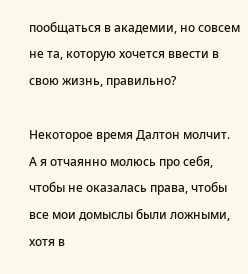пообщаться в академии, но совсем не та, которую хочется ввести в свою жизнь, правильно?

Некоторое время Далтон молчит. А я отчаянно молюсь про себя, чтобы не оказалась права, чтобы все мои домыслы были ложными, хотя в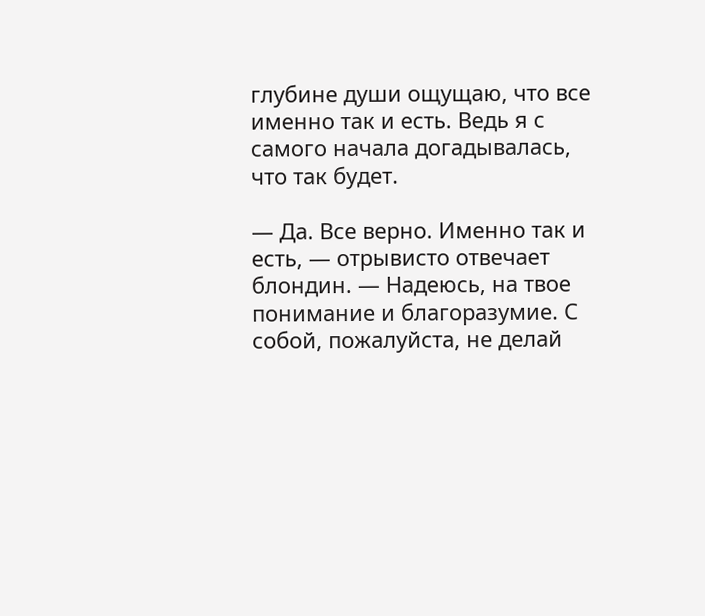глубине души ощущаю, что все именно так и есть. Ведь я с самого начала догадывалась, что так будет.

— Да. Все верно. Именно так и есть, — отрывисто отвечает блондин. — Надеюсь, на твое понимание и благоразумие. С собой, пожалуйста, не делай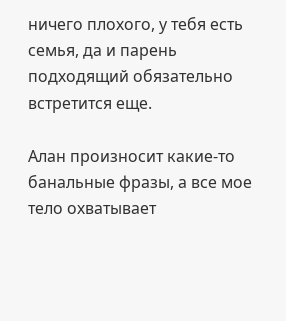ничего плохого, у тебя есть семья, да и парень подходящий обязательно встретится еще.

Алан произносит какие-то банальные фразы, а все мое тело охватывает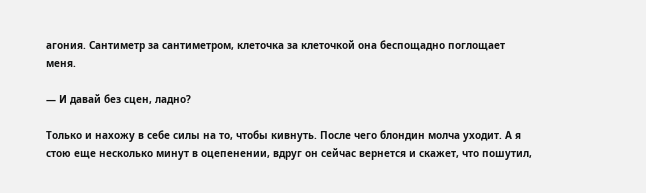агония. Сантиметр за сантиметром, клеточка за клеточкой она беспощадно поглощает меня.

— И давай без сцен, ладно?

Только и нахожу в себе силы на то, чтобы кивнуть. После чего блондин молча уходит. А я стою еще несколько минут в оцепенении, вдруг он сейчас вернется и скажет, что пошутил,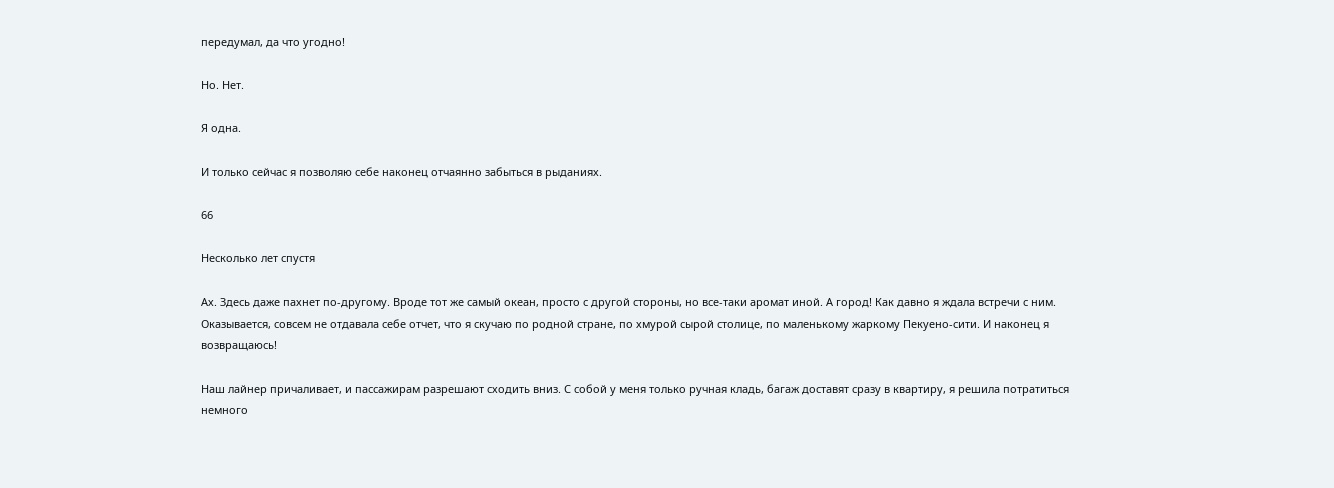передумал, да что угодно!

Но. Нет.

Я одна.

И только сейчас я позволяю себе наконец отчаянно забыться в рыданиях.

66

Несколько лет спустя

Ах. Здесь даже пахнет по-другому. Вроде тот же самый океан, просто с другой стороны, но все-таки аромат иной. А город! Как давно я ждала встречи с ним. Оказывается, совсем не отдавала себе отчет, что я скучаю по родной стране, по хмурой сырой столице, по маленькому жаркому Пекуено-сити. И наконец я возвращаюсь!

Наш лайнер причаливает, и пассажирам разрешают сходить вниз. С собой у меня только ручная кладь, багаж доставят сразу в квартиру, я решила потратиться немного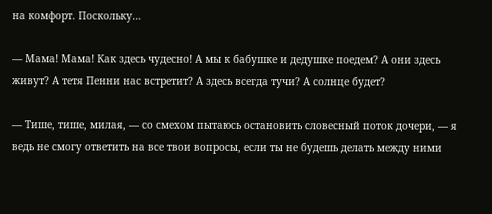на комфорт. Поскольку…

— Мама! Мама! Как здесь чудесно! А мы к бабушке и дедушке поедем? А они здесь живут? А тетя Пенни нас встретит? А здесь всегда тучи? А солнце будет?

— Тише, тише, милая, — со смехом пытаюсь остановить словесный поток дочери, — я ведь не смогу ответить на все твои вопросы, если ты не будешь делать между ними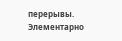перерывы. Элементарно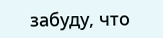забуду, что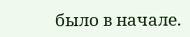было в начале.